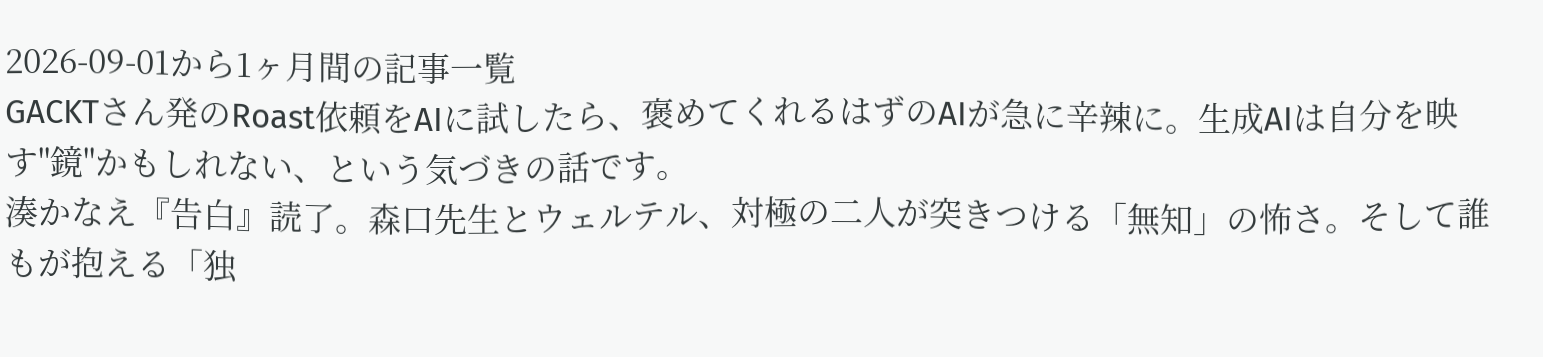2026-09-01から1ヶ月間の記事一覧
GACKTさん発のRoast依頼をAIに試したら、褒めてくれるはずのAIが急に辛辣に。生成AIは自分を映す"鏡"かもしれない、という気づきの話です。
湊かなえ『告白』読了。森口先生とウェルテル、対極の二人が突きつける「無知」の怖さ。そして誰もが抱える「独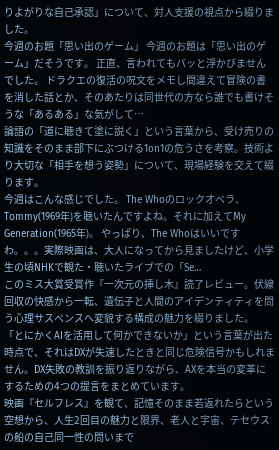りよがりな自己承認」について、対人支援の視点から綴りました。
今週のお題「思い出のゲーム」 今週のお題は「思い出のゲーム」だそうです。 正直、言われてもパッと浮かびませんでした。 ドラクエの復活の呪文をメモし間違えて冒険の書を消した話とか、そのあたりは同世代の方なら誰でも書けそうな「あるある」な気がして…
論語の「道に聴きて塗に説く」という言葉から、受け売りの知識をそのまま部下にぶつける1on1の危うさを考察。技術より大切な「相手を想う姿勢」について、現場経験を交えて綴ります。
今週はこんな感じでした。 The Whoのロックオペラ、Tommy(1969年)を聴いたんですよね。それに加えてMy Generation(1965年)。 やっぱり、The Whoはいいですわ。。。実際映画は、大人になってから見ましたけど、小学生の頃NHKで観た・聴いたライブでの「Se…
このミス大賞受賞作『一次元の挿し木』読了レビュー。伏線回収の快感から一転、遺伝子と人間のアイデンティティを問う心理サスペンスへ変貌する構成の魅力を綴りました。
「とにかくAIを活用して何かできないか」という言葉が出た時点で、それはDXが失速したときと同じ危険信号かもしれません。DX失敗の教訓を振り返りながら、AXを本当の変革にするための4つの提言をまとめています。
映画『セルフレス』を観て、記憶そのまま若返れたらという空想から、人生2回目の魅力と限界、老人と宇宙、テセウスの船の自己同一性の問いまで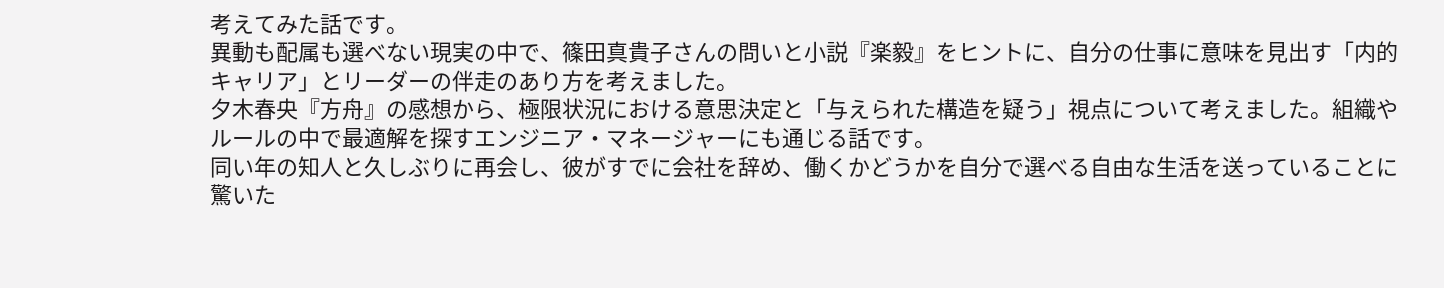考えてみた話です。
異動も配属も選べない現実の中で、篠田真貴子さんの問いと小説『楽毅』をヒントに、自分の仕事に意味を見出す「内的キャリア」とリーダーの伴走のあり方を考えました。
夕木春央『方舟』の感想から、極限状況における意思決定と「与えられた構造を疑う」視点について考えました。組織やルールの中で最適解を探すエンジニア・マネージャーにも通じる話です。
同い年の知人と久しぶりに再会し、彼がすでに会社を辞め、働くかどうかを自分で選べる自由な生活を送っていることに驚いた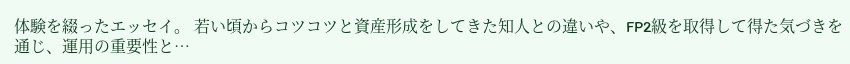体験を綴ったエッセイ。 若い頃からコツコツと資産形成をしてきた知人との違いや、FP2級を取得して得た気づきを通じ、運用の重要性と…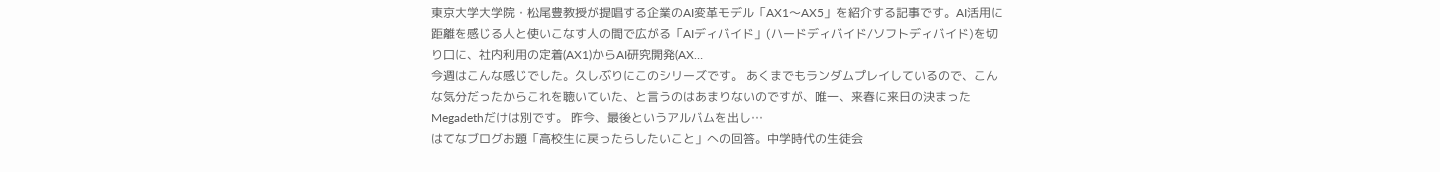東京大学大学院・松尾豊教授が提唱する企業のAI変革モデル「AX1〜AX5」を紹介する記事です。AI活用に距離を感じる人と使いこなす人の間で広がる「AIディバイド」(ハードディバイド/ソフトディバイド)を切り口に、社内利用の定着(AX1)からAI研究開発(AX…
今週はこんな感じでした。久しぶりにこのシリーズです。 あくまでもランダムプレイしているので、こんな気分だったからこれを聴いていた、と言うのはあまりないのですが、唯一、来春に来日の決まったMegadethだけは別です。 昨今、最後というアルバムを出し…
はてなブログお題「高校生に戻ったらしたいこと」への回答。中学時代の生徒会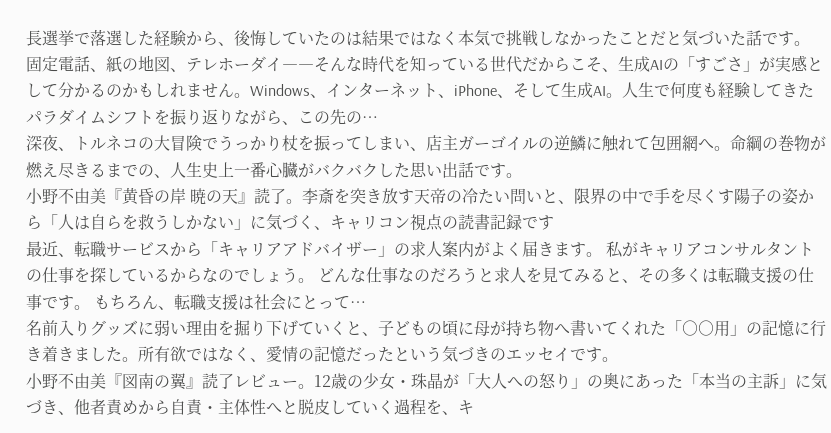長選挙で落選した経験から、後悔していたのは結果ではなく本気で挑戦しなかったことだと気づいた話です。
固定電話、紙の地図、テレホーダイ――そんな時代を知っている世代だからこそ、生成AIの「すごさ」が実感として分かるのかもしれません。Windows、インターネット、iPhone、そして生成AI。人生で何度も経験してきたパラダイムシフトを振り返りながら、この先の…
深夜、トルネコの大冒険でうっかり杖を振ってしまい、店主ガーゴイルの逆鱗に触れて包囲網へ。命綱の巻物が燃え尽きるまでの、人生史上一番心臓がバクバクした思い出話です。
小野不由美『黄昏の岸 暁の天』読了。李斎を突き放す天帝の冷たい問いと、限界の中で手を尽くす陽子の姿から「人は自らを救うしかない」に気づく、キャリコン視点の読書記録です
最近、転職サービスから「キャリアアドバイザー」の求人案内がよく届きます。 私がキャリアコンサルタントの仕事を探しているからなのでしょう。 どんな仕事なのだろうと求人を見てみると、その多くは転職支援の仕事です。 もちろん、転職支援は社会にとって…
名前入りグッズに弱い理由を掘り下げていくと、子どもの頃に母が持ち物へ書いてくれた「○○用」の記憶に行き着きました。所有欲ではなく、愛情の記憶だったという気づきのエッセイです。
小野不由美『図南の翼』読了レビュー。12歳の少女・珠晶が「大人への怒り」の奥にあった「本当の主訴」に気づき、他者責めから自責・主体性へと脱皮していく過程を、キ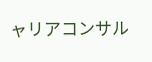ャリアコンサル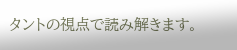タントの視点で読み解きます。